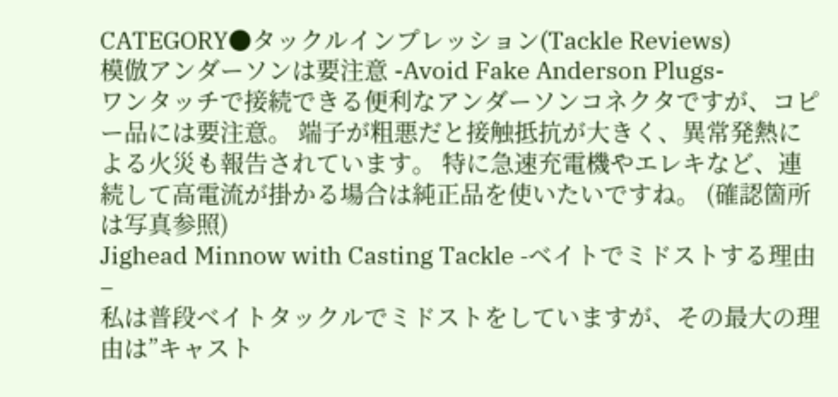CATEGORY●タックルインプレッション(Tackle Reviews)
模倣アンダーソンは要注意 -Avoid Fake Anderson Plugs-
ワンタッチで接続できる便利なアンダーソンコネクタですが、コピー品には要注意。 端子が粗悪だと接触抵抗が大きく、異常発熱による火災も報告されています。 特に急速充電機やエレキなど、連続して高電流が掛かる場合は純正品を使いたいですね。 (確認箇所は写真参照)
Jighead Minnow with Casting Tackle -ベイトでミドストする理由 –
私は普段ベイトタックルでミドストをしていますが、その最大の理由は”キャスト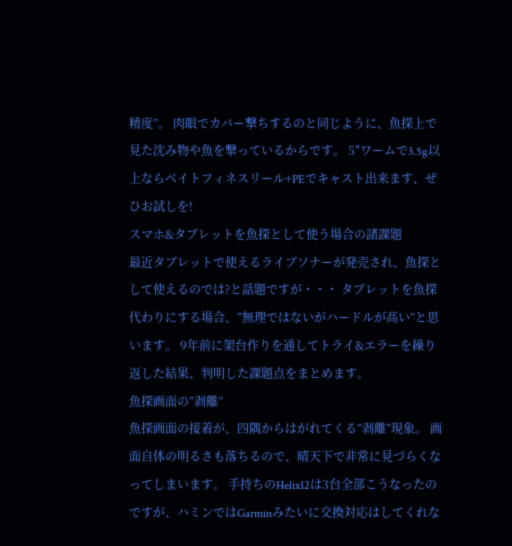精度”。 肉眼でカバー撃ちするのと同じように、魚探上で見た沈み物や魚を撃っているからです。 5″ワームで3.5g以上ならベイトフィネスリール+PEでキャスト出来ます、ぜひお試しを!
スマホ&タブレットを魚探として使う場合の諸課題
最近タブレットで使えるライブソナーが発売され、魚探として使えるのでは?と話題ですが・・・ タブレットを魚探代わりにする場合、”無理ではないがハードルが高い”と思います。 9年前に架台作りを通してトライ&エラーを繰り返した結果、判明した課題点をまとめます。
魚探画面の”剥離”
魚探画面の接着が、四隅からはがれてくる”剥離”現象。 画面自体の明るさも落ちるので、晴天下で非常に見づらくなってしまいます。 手持ちのHelix12は3台全部こうなったのですが、ハミンではGarminみたいに交換対応はしてくれな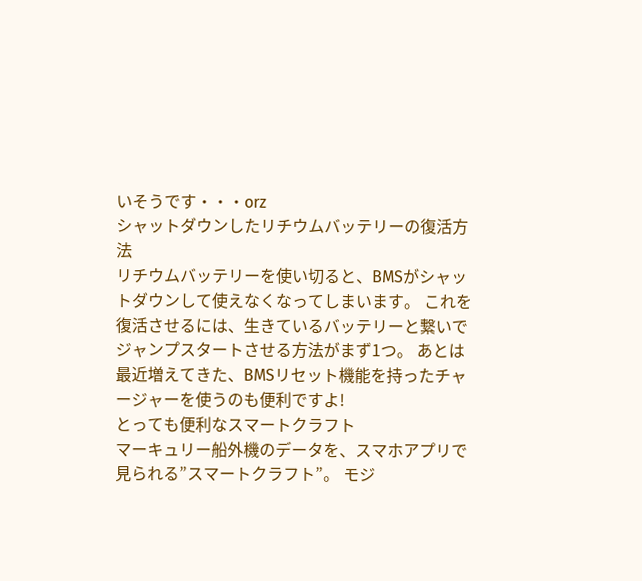いそうです・・・orz
シャットダウンしたリチウムバッテリーの復活方法
リチウムバッテリーを使い切ると、BMSがシャットダウンして使えなくなってしまいます。 これを復活させるには、生きているバッテリーと繋いでジャンプスタートさせる方法がまず1つ。 あとは最近増えてきた、BMSリセット機能を持ったチャージャーを使うのも便利ですよ!
とっても便利なスマートクラフト
マーキュリー船外機のデータを、スマホアプリで見られる”スマートクラフト”。 モジ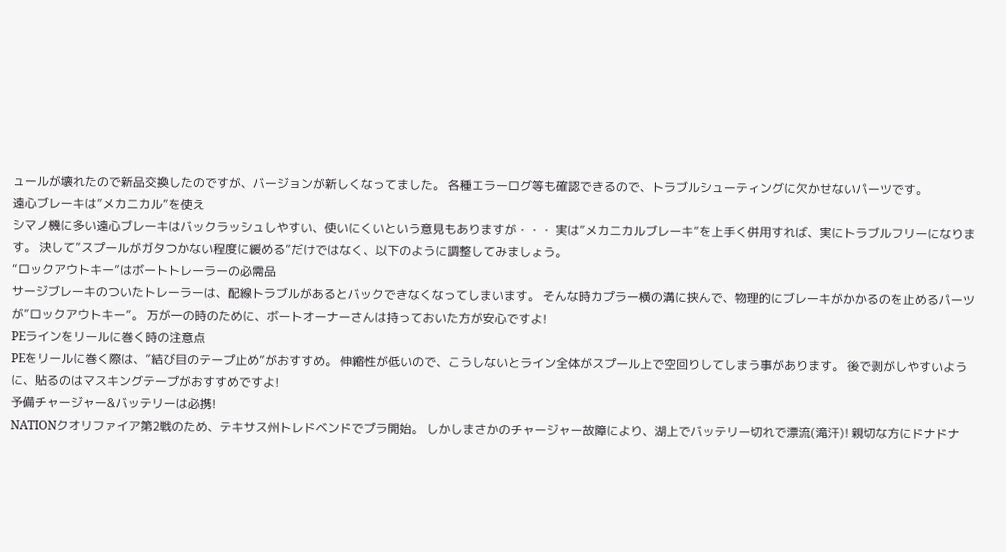ュールが壊れたので新品交換したのですが、バージョンが新しくなってました。 各種エラーログ等も確認できるので、トラブルシューティングに欠かせないパーツです。
遠心ブレーキは”メカニカル”を使え
シマノ機に多い遠心ブレーキはバックラッシュしやすい、使いにくいという意見もありますが・・・ 実は”メカニカルブレーキ”を上手く併用すれば、実にトラブルフリーになります。 決して”スプールがガタつかない程度に緩める”だけではなく、以下のように調整してみましょう。
“ロックアウトキー”はボートトレーラーの必需品
サージブレーキのついたトレーラーは、配線トラブルがあるとバックできなくなってしまいます。 そんな時カプラー横の溝に挟んで、物理的にブレーキがかかるのを止めるパーツが”ロックアウトキー”。 万が一の時のために、ボートオーナーさんは持っておいた方が安心ですよ!
PEラインをリールに巻く時の注意点
PEをリールに巻く際は、”結び目のテープ止め”がおすすめ。 伸縮性が低いので、こうしないとライン全体がスプール上で空回りしてしまう事があります。 後で剥がしやすいように、貼るのはマスキングテープがおすすめですよ!
予備チャージャー&バッテリーは必携!
NATIONクオリファイア第2戦のため、テキサス州トレドベンドでプラ開始。 しかしまさかのチャージャー故障により、湖上でバッテリー切れで漂流(滝汗)! 親切な方にドナドナ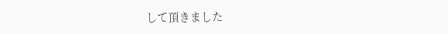して頂きました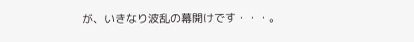が、いきなり波乱の幕開けです・・・。